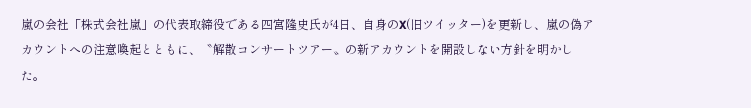嵐の会社「株式会社嵐」の代表取締役である四宮隆史氏が4日、自身のX(旧ツイッター)を更新し、嵐の偽アカウントへの注意喚起とともに、〝解散コンサートツアー〟の新アカウントを開設しない方針を明かした。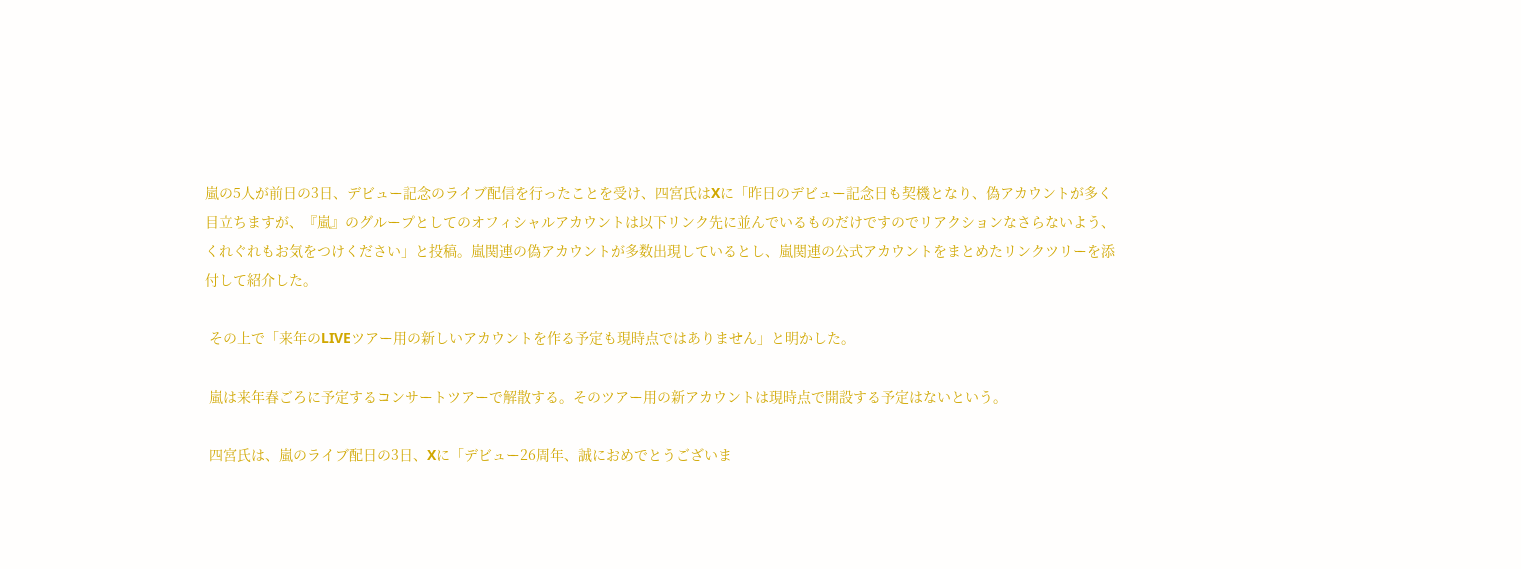嵐の5人が前日の3日、デビュー記念のライブ配信を行ったことを受け、四宮氏はXに「昨日のデビュー記念日も契機となり、偽アカウントが多く目立ちますが、『嵐』のグループとしてのオフィシャルアカウントは以下リンク先に並んでいるものだけですのでリアクションなさらないよう、くれぐれもお気をつけください」と投稿。嵐関連の偽アカウントが多数出現しているとし、嵐関連の公式アカウントをまとめたリンクツリーを添付して紹介した。

 その上で「来年のLIVEツアー用の新しいアカウントを作る予定も現時点ではありません」と明かした。

 嵐は来年春ごろに予定するコンサートツアーで解散する。そのツアー用の新アカウントは現時点で開設する予定はないという。

 四宮氏は、嵐のライブ配日の3日、Xに「デビュー26周年、誠におめでとうございま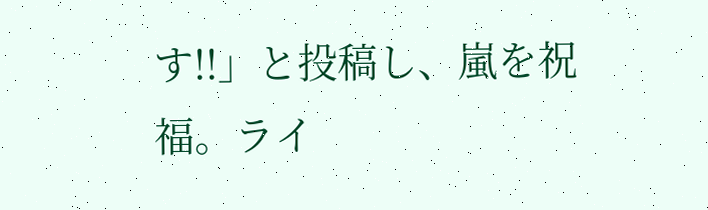す!!」と投稿し、嵐を祝福。ライ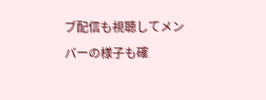ブ配信も視聴してメンバーの様子も確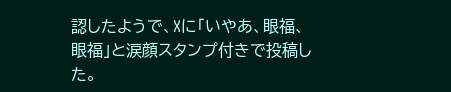認したようで、Xに「いやあ、眼福、眼福」と涙顔スタンプ付きで投稿した。